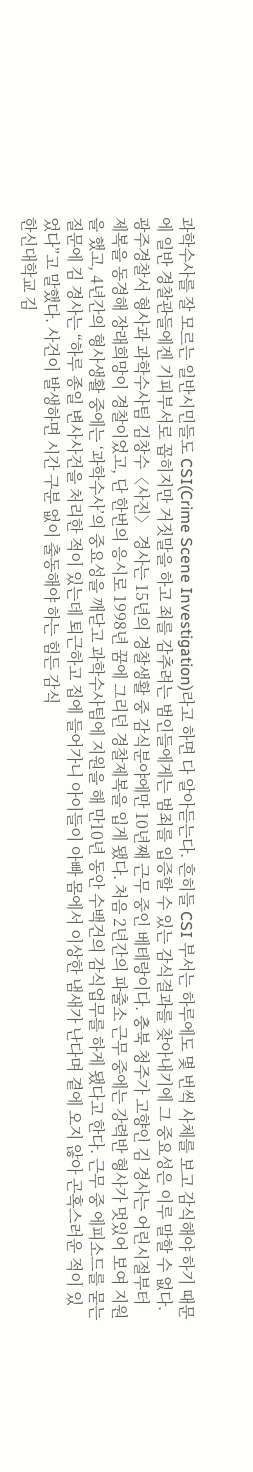과학수사를 잘 모르는 일반시민들도 CSI(Crime Scene Investigation)라고 하면 다 알아듣는다. 흔히들 CSI 부서는 하루에도 몇 번씩 사체를 보고 감식해야 하기 때문에 일반 경찰관들에겐 기피부서로 꼽히지만 거짓말을 하고 죄를 감추려는 범인들에게는 범죄를 입증할 수 있는 감식결과를 찾아내기에 그 중요성은 이루 말할 수 없다. 광주경찰서 형사과 과학수사팀 김창수〈사진〉 경사는 15년의 경찰생활 중 감식분야에만 10년째 근무 중인 베테랑이다. 충북 청주가 고향인 김 경사는 어린시절부터 제복을 동경해 장래희망이 경찰이었고, 단 한번의 응시로 1998년 꿈에 그리던 경찰제복을 입게 됐다. 처음 2년간의 파출소 근무 중에는 강력반 형사가 멋있어 보여 지원을 했고, 4년간의 형사생활 중에는 ‘과학수사’의 중요성을 깨닫고 과학수사팀에 지원을 해 만10년 동안 수백건의 감식업무를 하게 됐다고 한다. 근무 중 에피소드를 묻는 질문에 김 경사는 “하루 종일 변사사건을 처리한 적이 있는데 퇴근하고 집에 들어가니 아이들이 아빠 몸에서 이상한 냄새가 난다며 곁에 오지 않아 곤혹스러운 적이 있었다”고 말했다. 사건이 발생하면 시간 구분 없이 출동해야 하는 힘든 감식
한신대학교 김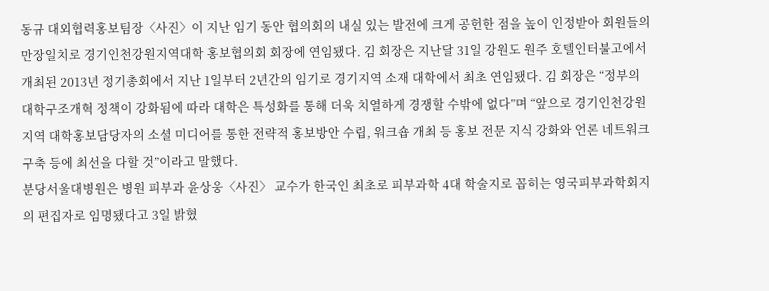동규 대외협력홍보팀장〈사진〉이 지난 임기 동안 협의회의 내실 있는 발전에 크게 공헌한 점을 높이 인정받아 회원들의 만장일치로 경기인천강원지역대학 홍보협의회 회장에 연임됐다. 김 회장은 지난달 31일 강원도 원주 호텔인터불고에서 개최된 2013년 정기총회에서 지난 1일부터 2년간의 임기로 경기지역 소재 대학에서 최초 연임됐다. 김 회장은 “정부의 대학구조개혁 정책이 강화됨에 따라 대학은 특성화를 통해 더욱 치열하게 경쟁할 수밖에 없다”며 “앞으로 경기인천강원지역 대학홍보담당자의 소셜 미디어를 통한 전략적 홍보방안 수립, 워크숍 개최 등 홍보 전문 지식 강화와 언론 네트워크 구축 등에 최선을 다할 것”이라고 말했다.
분당서울대병원은 병원 피부과 윤상웅〈사진〉 교수가 한국인 최초로 피부과학 4대 학술지로 꼽히는 영국피부과학회지의 편집자로 임명됐다고 3일 밝혔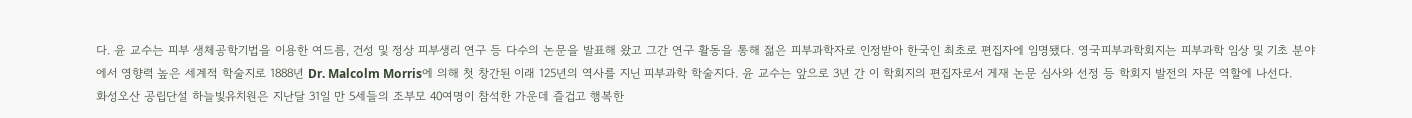다. 윤 교수는 피부 생체공학기법을 이용한 여드름, 건성 및 정상 피부생리 연구 등 다수의 논문을 발표해 왔고 그간 연구 활동을 통해 젊은 피부과학자로 인정받아 한국인 최초로 편집자에 임명됐다. 영국피부과학회지는 피부과학 임상 및 기초 분야에서 영향력 높은 세계적 학술지로 1888년 Dr. Malcolm Morris에 의해 첫 창간된 이래 125년의 역사를 지닌 피부과학 학술지다. 윤 교수는 앞으로 3년 간 이 학회지의 편집자로서 게재 논문 심사와 선정 등 학회지 발전의 자문 역할에 나선다.
화성오산 공립단설 하늘빛유치원은 지난달 31일 만 5세들의 조부모 40여명이 참석한 가운데 즐겁고 행복한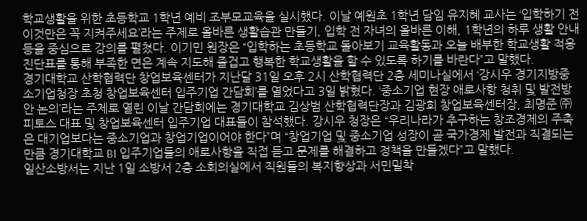학교생활을 위한 초등학교 1학년 예비 조부모교육을 실시했다. 이날 예원초 1학년 담임 유지혜 교사는 ‘입학하기 전 이것만은 꼭 지켜주세요’라는 주제로 올바른 생활습관 만들기, 입학 전 자녀의 올바른 이해, 1학년의 하루 생활 안내 등을 중심으로 강의를 펼쳤다. 이기민 원장은 “입학하는 초등학교 돌아보기 교육활동과 오늘 배부한 학교생활 적응진단표를 통해 부족한 면은 계속 지도해 즐겁고 행복한 학교생활을 할 수 있도록 하기를 바란다”고 말했다.
경기대학교 산학협력단 창업보육센터가 지난달 31일 오후 2시 산학협력단 2층 세미나실에서 ‘강시우 경기지방중소기업청장 초청 창업보육센터 입주기업 간담회’를 열었다고 3일 밝혔다. ‘중소기업 현장 애로사항 청취 및 발전방안 논의’라는 주제로 열린 이날 간담회에는 경기대학교 김상범 산학협력단장과 김광희 창업보육센터장, 최명준 ㈜피토스 대표 및 창업보육센터 입주기업 대표들이 참석했다. 강시우 청장은 “우리나라가 추구하는 창조경제의 주축은 대기업보다는 중소기업과 창업기업이어야 한다”며 “창업기업 및 중소기업 성장이 곧 국가경제 발전과 직결되는 만큼 경기대학교 BI 입주기업들의 애로사항을 직접 듣고 문제를 해결하고 정책을 만들겠다”고 말했다.
일산소방서는 지난 1일 소방서 2층 소회의실에서 직원들의 복지향상과 서민밀착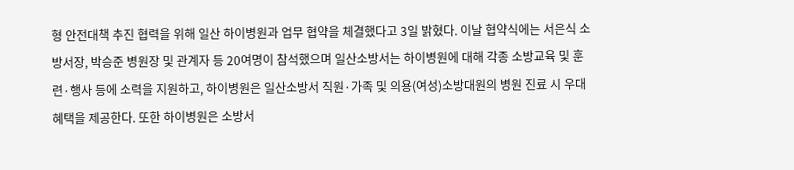형 안전대책 추진 협력을 위해 일산 하이병원과 업무 협약을 체결했다고 3일 밝혔다. 이날 협약식에는 서은식 소방서장, 박승준 병원장 및 관계자 등 20여명이 참석했으며 일산소방서는 하이병원에 대해 각종 소방교육 및 훈련·행사 등에 소력을 지원하고, 하이병원은 일산소방서 직원·가족 및 의용(여성)소방대원의 병원 진료 시 우대혜택을 제공한다. 또한 하이병원은 소방서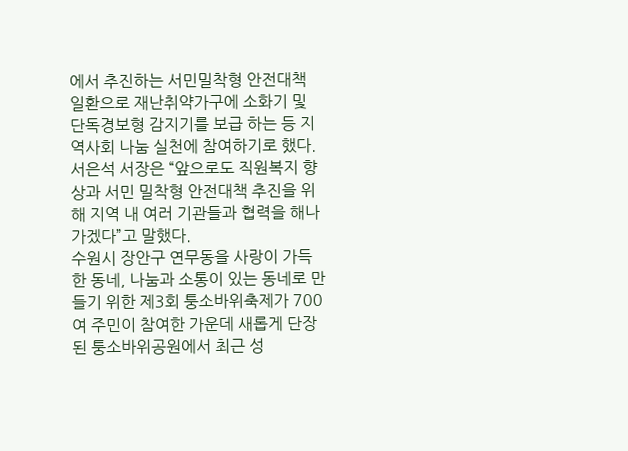에서 추진하는 서민밀착형 안전대책 일환으로 재난취약가구에 소화기 및 단독경보형 감지기를 보급 하는 등 지역사회 나눔 실천에 참여하기로 했다. 서은석 서장은 “앞으로도 직원복지 향상과 서민 밀착형 안전대책 추진을 위해 지역 내 여러 기관들과 협력을 해나가겠다”고 말했다.
수원시 장안구 연무동을 사랑이 가득한 동네, 나눔과 소통이 있는 동네로 만들기 위한 제3회 퉁소바위축제가 700여 주민이 참여한 가운데 새롭게 단장된 퉁소바위공원에서 최근 성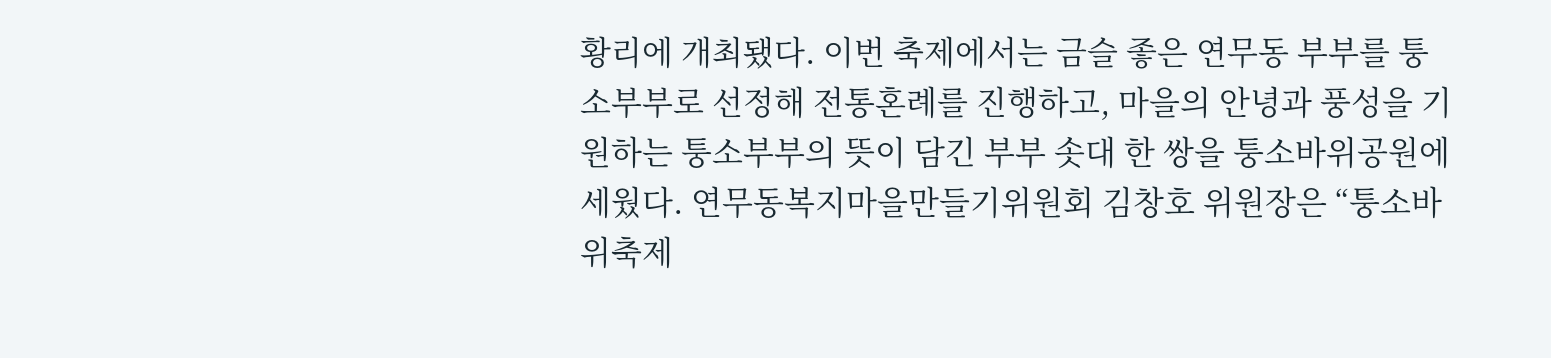황리에 개최됐다. 이번 축제에서는 금슬 좋은 연무동 부부를 퉁소부부로 선정해 전통혼례를 진행하고, 마을의 안녕과 풍성을 기원하는 퉁소부부의 뜻이 담긴 부부 솟대 한 쌍을 퉁소바위공원에 세웠다. 연무동복지마을만들기위원회 김창호 위원장은 “퉁소바위축제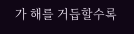가 해를 거듭할수록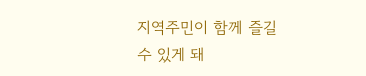지역주민이 함께 즐길수 있게 돼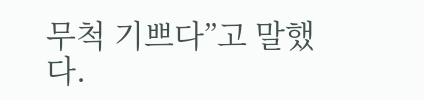무척 기쁘다”고 말했다.